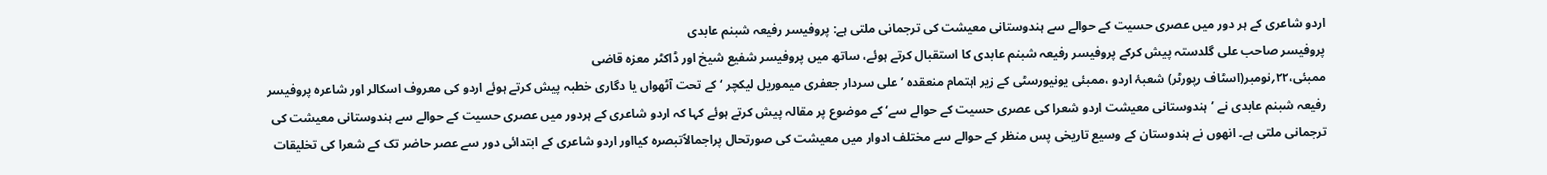اردو شاعری کے ہر دور میں عصری حسیت کے حوالے سے ہندوستانی معیشت کی ترجمانی ملتی ہے: پروفیسر رفیعہ شبنم عابدی
پروفیسر صاحب علی گلدستہ پیش کرکے پروفیسر رفیعہ شبنم عابدی کا استقبال کرتے ہوئے، ساتھ میں پروفیسر شفیع شیخ اور ڈاکٹر معزہ قاضی
ممبئی،۲۲؍نومبر(اسٹاف رپورٹر) شعبۂ اردو ،ممبئی یونیورسٹی کے زیر اہتمام منعقدہ ’علی سردار جعفری میموریل لیکچر ‘ کے تحت آٹھواں یا دگاری خطبہ پیش کرتے ہوئے اردو کی معروف اسکالر اور شاعرہ پروفیسر رفیعہ شبنم عابدی نے ’ہندوستانی معیشت اردو شعرا کی عصری حسیت کے حوالے سے‘ کے موضوع پر مقالہ پیش کرتے ہوئے کہا کہ اردو شاعری کے ہردور میں عصری حسیت کے حوالے سے ہندوستانی معیشت کی ترجمانی ملتی ہے۔ انھوں نے ہندوستان کے وسیع تاریخی پس منظر کے حوالے سے مختلف ادوار میں معیشت کی صورتحال پراجمالاًتبصرہ کیااور اردو شاعری کے ابتدائی دور سے عصر حاضر تک کے شعرا کی تخلیقات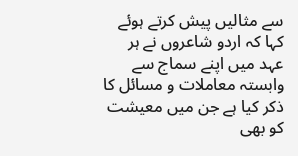سے مثالیں پیش کرتے ہوئے کہا کہ اردو شاعروں نے ہر عہد میں اپنے سماج سے وابستہ معاملات و مسائل کا ذکر کیا ہے جن میں معیشت کو بھی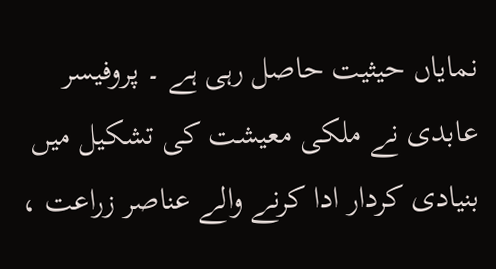نمایاں حیثیت حاصل رہی ہے ۔ پروفیسر عابدی نے ملکی معیشت کی تشکیل میں بنیادی کردار ادا کرنے والے عناصر زراعت ،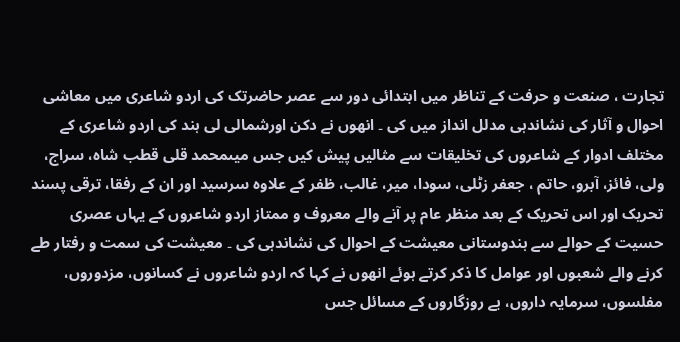تجارت ، صنعت و حرفت کے تناظر میں ابتدائی دور سے عصر حاضرتک کی اردو شاعری میں معاشی احوال و آثار کی نشاندہی مدلل انداز میں کی ۔ انھوں نے دکن اورشمالی لی ہند کی اردو شاعری کے مختلف ادوار کے شاعروں کی تخلیقات سے مثالیں پیش کیں جس میںمحمد قلی قطب شاہ، سراج، ولی، فائز، آبرو، حاتم ، جعفر زٹلی، سودا، میر، غالب، ظفر کے علاوہ سرسید اور ان کے رفقا، ترقی پسند تحریک اور اس تحریک کے بعد منظر عام پر آنے والے معروف و ممتاز اردو شاعروں کے یہاں عصری حسیت کے حوالے سے ہندوستانی معیشت کے احوال کی نشاندہی کی ۔ معیشت کی سمت و رفتار طے کرنے والے شعبوں اور عوامل کا ذکر کرتے ہوئے انھوں نے کہا کہ اردو شاعروں نے کسانوں، مزدوروں، مفلسوں، سرمایہ داروں، بے روزگاروں کے مسائل جس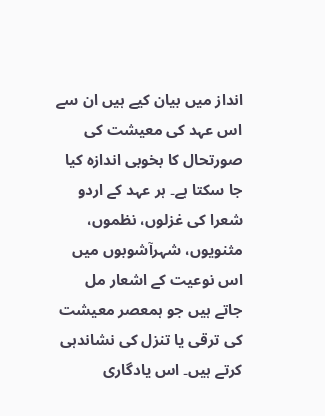انداز میں بیان کیے ہیں ان سے اس عہد کی معیشت کی صورتحال کا بخوبی اندازہ کیا جا سکتا ہے۔ ہر عہد کے اردو شعرا کی غزلوں، نظموں، مثنویوں، شہرآشوبوں میں اس نوعیت کے اشعار مل جاتے ہیں جو ہمعصر معیشت کی ترقی یا تنزل کی نشاندہی کرتے ہیں۔ اس یادگاری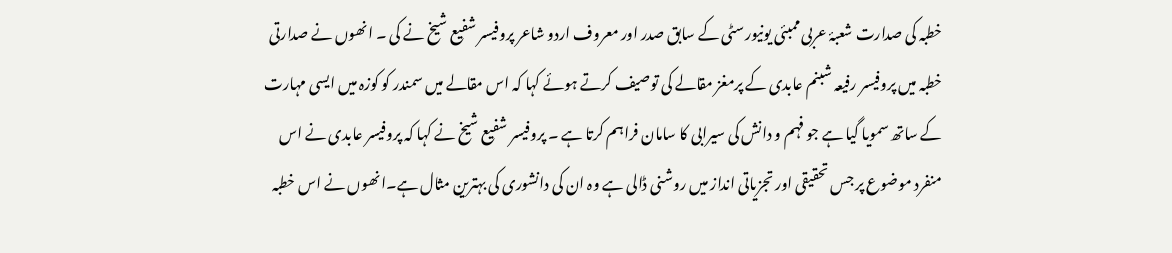خطبہ کی صدارت شعبۂ عربی ممبئی یونیورسٹی کے سابق صدر اور معروف اردو شاعر پروفیسر شفیع شیخ نے کی ۔ انھوں نے صدارتی خطبہ میں پروفیسر رفیعہ شبنم عابدی کے پرمغز مقالے کی توصیف کرتے ہوئے کہا کہ اس مقالے میں سمندر کو کوزہ میں ایسی مہارت کے ساتھ سمویا گیا ہے جو فہم و دانش کی سیرابی کا سامان فراہم کرتا ہے ۔ پروفیسر شفیع شیخ نے کہا کہ پروفیسر عابدی نے اس منفرد موضوع پر جس تحقیقی اور تجزیاتی انداز میں روشنی ڈالی ہے وہ ان کی دانشوری کی بہترین مثال ہے۔انھوں نے اس خطبہ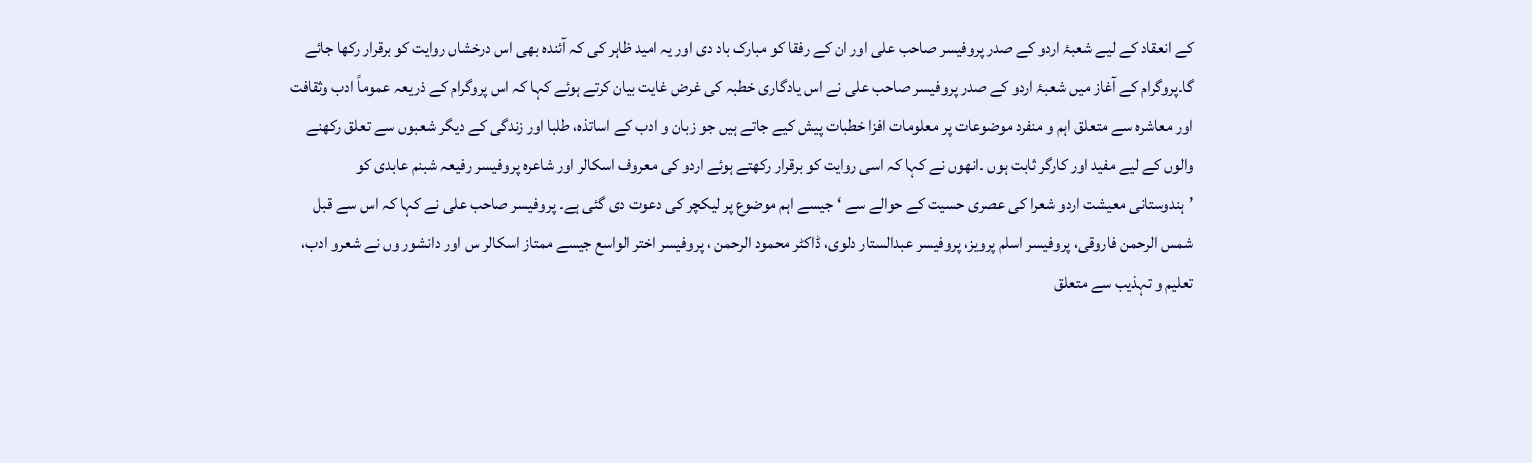کے انعقاد کے لیے شعبۂ اردو کے صدر پروفیسر صاحب علی اور ان کے رفقا کو مبارک باد دی اور یہ امید ظاہر کی کہ آئندہ بھی اس درخشاں روایت کو برقرار رکھا جائے گا۔پروگرام کے آغاز میں شعبۂ اردو کے صدر پروفیسر صاحب علی نے اس یادگاری خطبہ کی غرض غایت بیان کرتے ہوئے کہا کہ اس پروگرام کے ذریعہ عموماً ادب وثقافت اور معاشرہ سے متعلق اہم و منفرد موضوعات پر معلومات افزا خطبات پیش کیے جاتے ہیں جو زبان و ادب کے اساتذہ، طلبا اور زندگی کے دیگر شعبوں سے تعلق رکھنے والوں کے لیے مفید اور کارگر ثابت ہوں ۔انھوں نے کہا کہ اسی روایت کو برقرار رکھتے ہوئے اردو کی معروف اسکالر اور شاعرہ پروفیسر رفیعہ شبنم عابدی کو ’ہندوستانی معیشت اردو شعرا کی عصری حسیت کے حوالے سے ‘جیسے اہم موضوع پر لیکچر کی دعوت دی گئی ہے۔ پروفیسر صاحب علی نے کہا کہ اس سے قبل شمس الرحمن فاروقی، پروفیسر اسلم پرویز، پروفیسر عبدالستار دلوی، ڈاکٹر محمود الرحمن ، پروفیسر اختر الواسع جیسے ممتاز اسکالر س اور دانشور وں نے شعرو ادب، تعلیم و تہذیب سے متعلق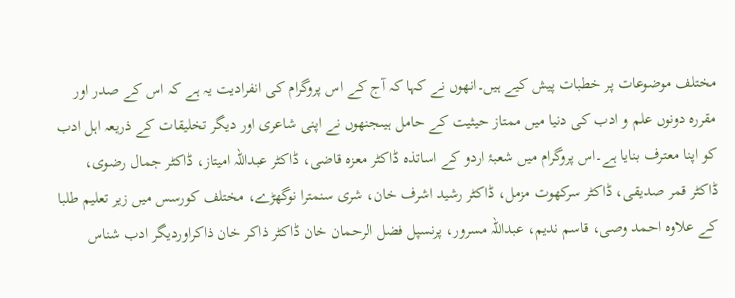مختلف موضوعات پر خطبات پیش کیے ہیں۔انھوں نے کہا کہ آج کے اس پروگرام کی انفرادیت یہ ہے کہ اس کے صدر اور مقررہ دونوں علم و ادب کی دنیا میں ممتاز حیثیت کے حامل ہیںجنھوں نے اپنی شاعری اور دیگر تخلیقات کے ذریعہ اہل ادب کو اپنا معترف بنایا ہے۔اس پروگرام میں شعبۂ اردو کے اساتذہ ڈاکٹر معزہ قاضی، ڈاکٹر عبداللہ امیتاز، ڈاکٹر جمال رضوی، ڈاکٹر قمر صدیقی، ڈاکٹر سرکھوت مزمل، ڈاکٹر رشید اشرف خان، شری سنمترا نوگھڑے، مختلف کورسس میں زیر تعلیم طلبا کے علاوہ احمد وصی، قاسم ندیم، عبداللہ مسرور، پرنسپل فضل الرحمان خان ڈاکٹر ذاکر خان ذاکراوردیگر ادب شناس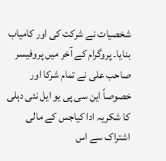شخصیات نے شرکت کی اور کامیاب بنایا۔ پروگرام کے آخر میں پروفیسر صاحب علی نے تمام شرکا اور خصوصاً این سی پی یو ایل نئی دہلی کا شکریہ ادا کیاجس کے مالی اشتراک سے اس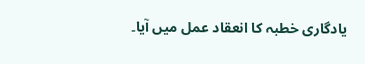یادگاری خطبہ کا انعقاد عمل میں آیا۔